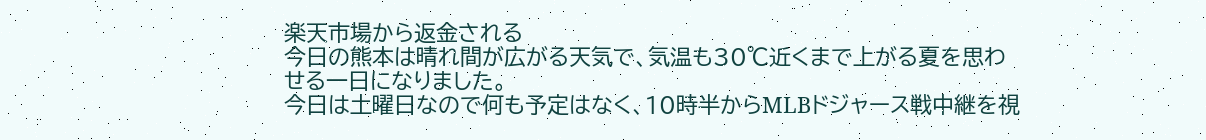楽天市場から返金される
今日の熊本は晴れ間が広がる天気で、気温も30℃近くまで上がる夏を思わせる一日になりました。
今日は土曜日なので何も予定はなく、10時半からMLBドジャース戦中継を視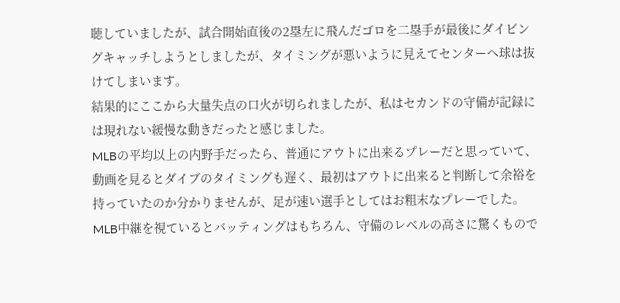聴していましたが、試合開始直後の2塁左に飛んだゴロを二塁手が最後にダイビングキャッチしようとしましたが、タイミングが悪いように見えてセンターへ球は抜けてしまいます。
結果的にここから大量失点の口火が切られましたが、私はセカンドの守備が記録には現れない緩慢な動きだったと感じました。
MLBの平均以上の内野手だったら、普通にアウトに出来るプレーだと思っていて、動画を見るとダイブのタイミングも遅く、最初はアウトに出来ると判断して余裕を持っていたのか分かりませんが、足が速い選手としてはお粗末なプレーでした。
MLB中継を視ているとバッティングはもちろん、守備のレベルの高さに驚くもので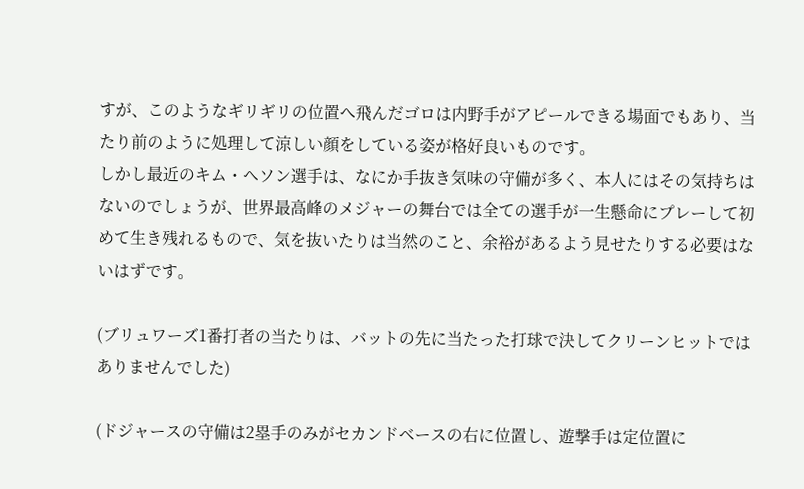すが、このようなギリギリの位置へ飛んだゴロは内野手がアピールできる場面でもあり、当たり前のように処理して涼しい顔をしている姿が格好良いものです。
しかし最近のキム・ヘソン選手は、なにか手抜き気味の守備が多く、本人にはその気持ちはないのでしょうが、世界最高峰のメジャーの舞台では全ての選手が一生懸命にプレーして初めて生き残れるもので、気を抜いたりは当然のこと、余裕があるよう見せたりする必要はないはずです。

(ブリュワーズ1番打者の当たりは、バットの先に当たった打球で決してクリーンヒットではありませんでした)

(ドジャースの守備は2塁手のみがセカンドベースの右に位置し、遊撃手は定位置に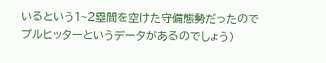いるという1~2塁間を空けた守備態勢だったのでプルヒッターというデータがあるのでしょう)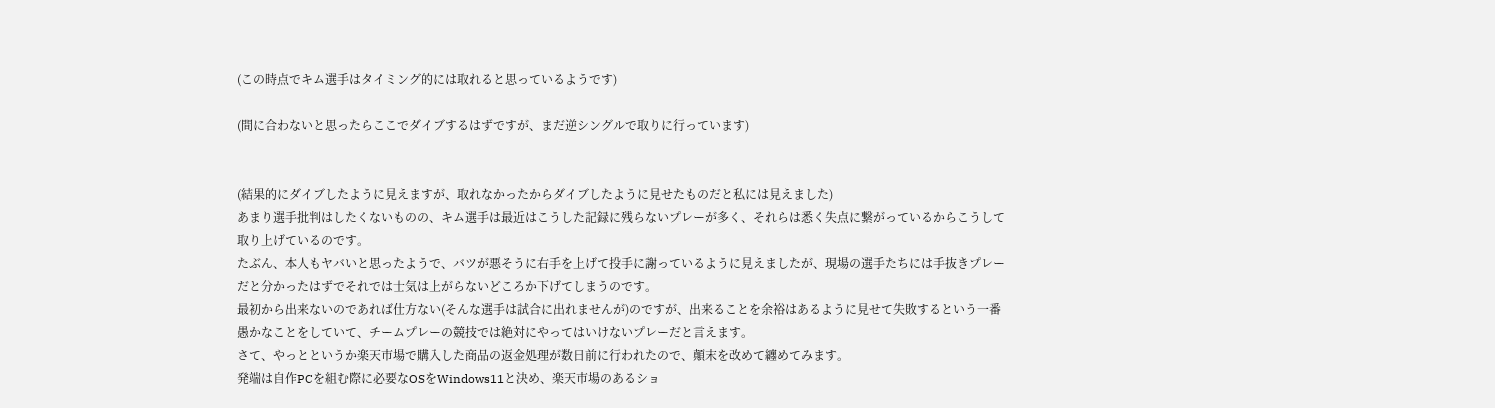(この時点でキム選手はタイミング的には取れると思っているようです)

(間に合わないと思ったらここでダイブするはずですが、まだ逆シングルで取りに行っています)


(結果的にダイブしたように見えますが、取れなかったからダイブしたように見せたものだと私には見えました)
あまり選手批判はしたくないものの、キム選手は最近はこうした記録に残らないプレーが多く、それらは悉く失点に繋がっているからこうして取り上げているのです。
たぶん、本人もヤバいと思ったようで、バツが悪そうに右手を上げて投手に謝っているように見えましたが、現場の選手たちには手抜きプレーだと分かったはずでそれでは士気は上がらないどころか下げてしまうのです。
最初から出来ないのであれば仕方ない(そんな選手は試合に出れませんが)のですが、出来ることを余裕はあるように見せて失敗するという一番愚かなことをしていて、チームプレーの競技では絶対にやってはいけないプレーだと言えます。
さて、やっとというか楽天市場で購入した商品の返金処理が数日前に行われたので、顛末を改めて纏めてみます。
発端は自作PCを組む際に必要なOSをWindows11と決め、楽天市場のあるショ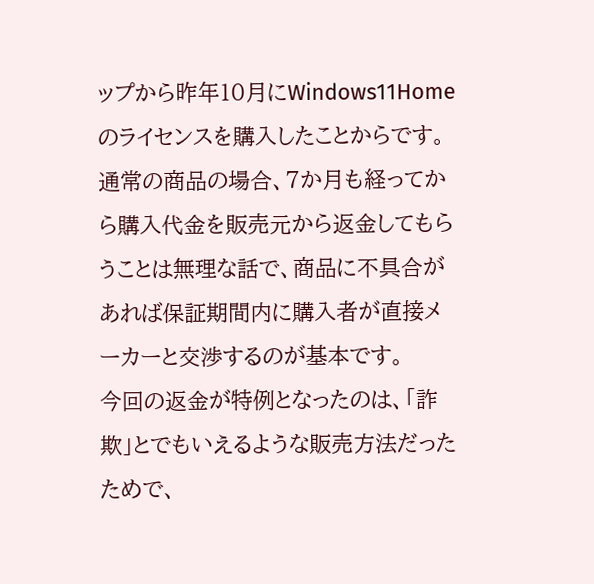ップから昨年10月にWindows11Homeのライセンスを購入したことからです。
通常の商品の場合、7か月も経ってから購入代金を販売元から返金してもらうことは無理な話で、商品に不具合があれば保証期間内に購入者が直接メーカーと交渉するのが基本です。
今回の返金が特例となったのは、「詐欺」とでもいえるような販売方法だったためで、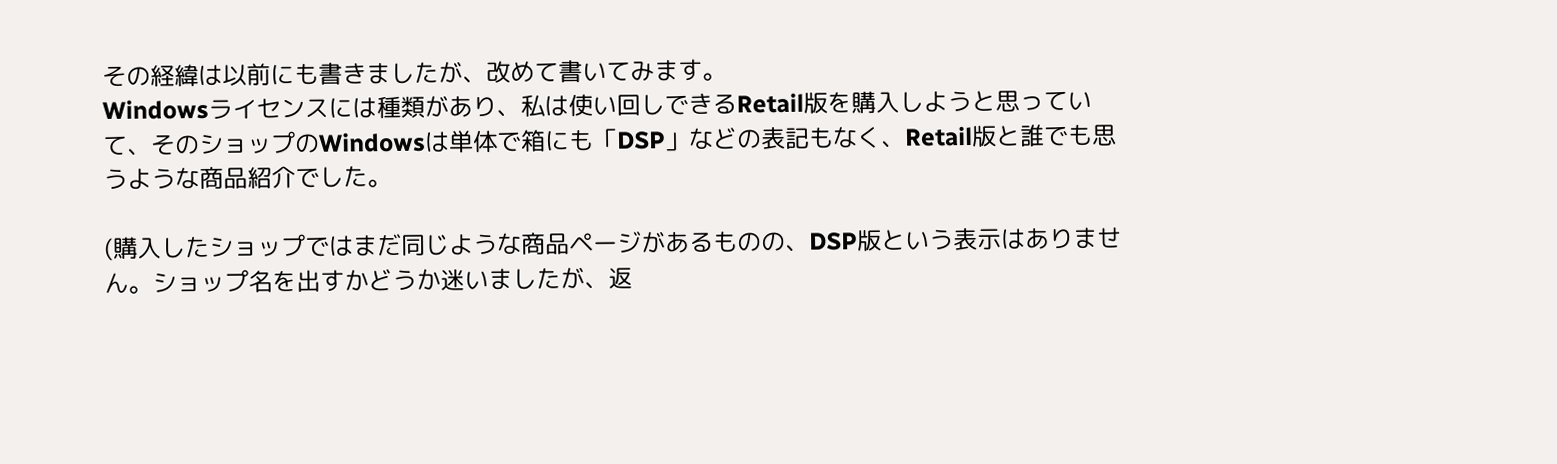その経緯は以前にも書きましたが、改めて書いてみます。
Windowsライセンスには種類があり、私は使い回しできるRetail版を購入しようと思っていて、そのショップのWindowsは単体で箱にも「DSP」などの表記もなく、Retail版と誰でも思うような商品紹介でした。

(購入したショップではまだ同じような商品ページがあるものの、DSP版という表示はありません。ショップ名を出すかどうか迷いましたが、返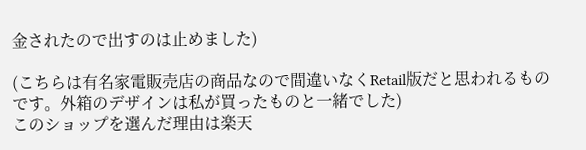金されたので出すのは止めました)

(こちらは有名家電販売店の商品なので間違いなくRetail版だと思われるものです。外箱のデザインは私が買ったものと一緒でした)
このショップを選んだ理由は楽天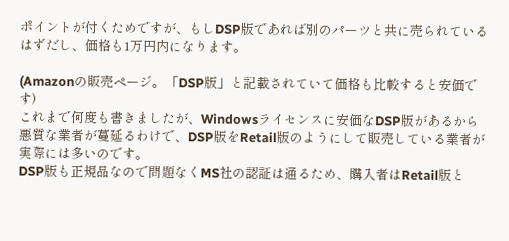ポイントが付くためですが、もしDSP版であれば別のパーツと共に売られているはずだし、価格も1万円内になります。

(Amazonの販売ページ。「DSP版」と記載されていて価格も比較すると安価です)
これまで何度も書きましたが、Windowsライセンスに安価なDSP版があるから悪質な業者が蔓延るわけで、DSP版をRetail版のようにして販売している業者が実際には多いのです。
DSP版も正規品なので問題なくMS社の認証は通るため、購入者はRetail版と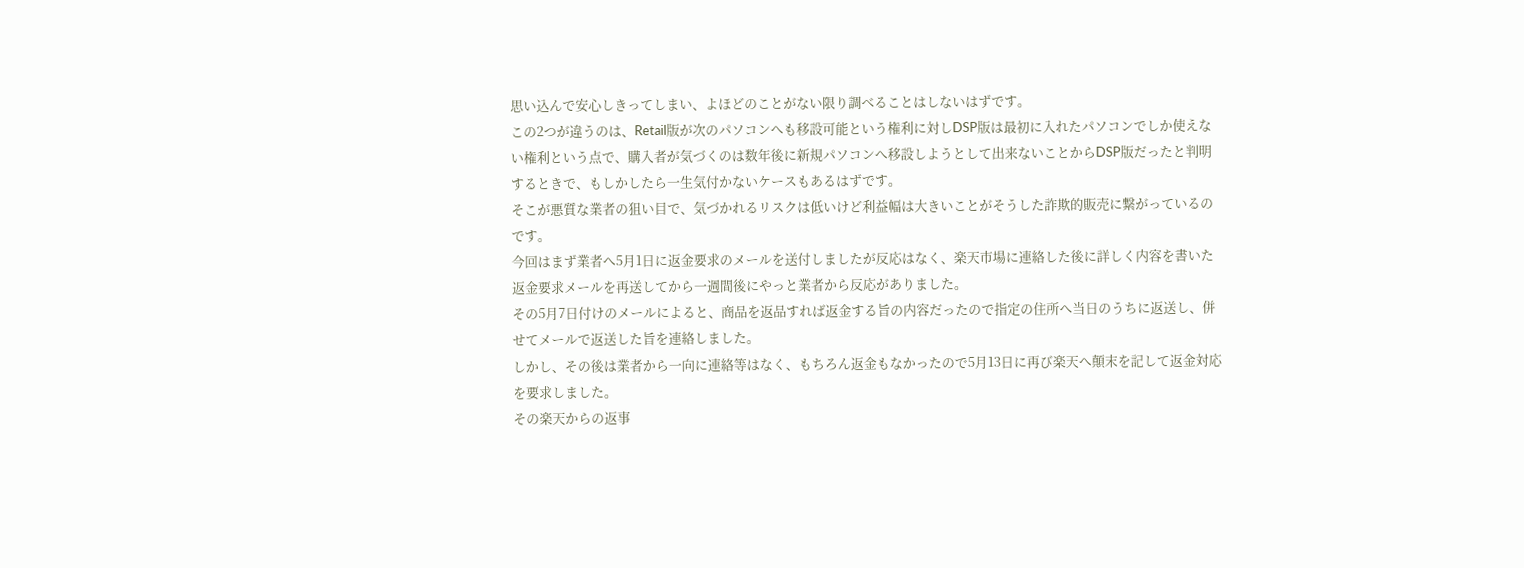思い込んで安心しきってしまい、よほどのことがない限り調べることはしないはずです。
この2つが違うのは、Retail版が次のパソコンへも移設可能という権利に対しDSP版は最初に入れたパソコンでしか使えない権利という点で、購入者が気づくのは数年後に新規パソコンへ移設しようとして出来ないことからDSP版だったと判明するときで、もしかしたら一生気付かないケースもあるはずです。
そこが悪質な業者の狙い目で、気づかれるリスクは低いけど利益幅は大きいことがそうした詐欺的販売に繋がっているのです。
今回はまず業者へ5月1日に返金要求のメールを送付しましたが反応はなく、楽天市場に連絡した後に詳しく内容を書いた返金要求メールを再送してから一週間後にやっと業者から反応がありました。
その5月7日付けのメールによると、商品を返品すれば返金する旨の内容だったので指定の住所へ当日のうちに返送し、併せてメールで返送した旨を連絡しました。
しかし、その後は業者から一向に連絡等はなく、もちろん返金もなかったので5月13日に再び楽天へ顛末を記して返金対応を要求しました。
その楽天からの返事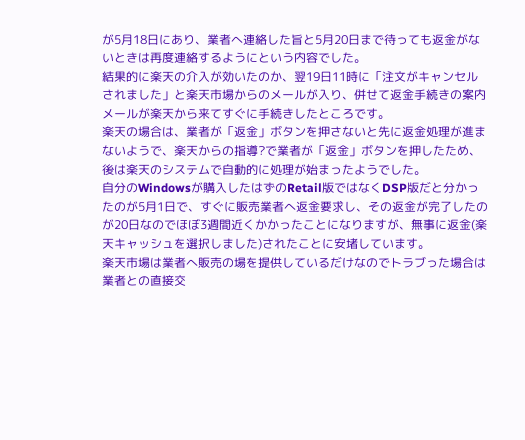が5月18日にあり、業者へ連絡した旨と5月20日まで待っても返金がないときは再度連絡するようにという内容でした。
結果的に楽天の介入が効いたのか、翌19日11時に「注文がキャンセルされました」と楽天市場からのメールが入り、併せて返金手続きの案内メールが楽天から来てすぐに手続きしたところです。
楽天の場合は、業者が「返金」ボタンを押さないと先に返金処理が進まないようで、楽天からの指導?で業者が「返金」ボタンを押したため、後は楽天のシステムで自動的に処理が始まったようでした。
自分のWindowsが購入したはずのRetail版ではなくDSP版だと分かったのが5月1日で、すぐに販売業者へ返金要求し、その返金が完了したのが20日なのでほぼ3週間近くかかったことになりますが、無事に返金(楽天キャッシュを選択しました)されたことに安堵しています。
楽天市場は業者へ販売の場を提供しているだけなのでトラブった場合は業者との直接交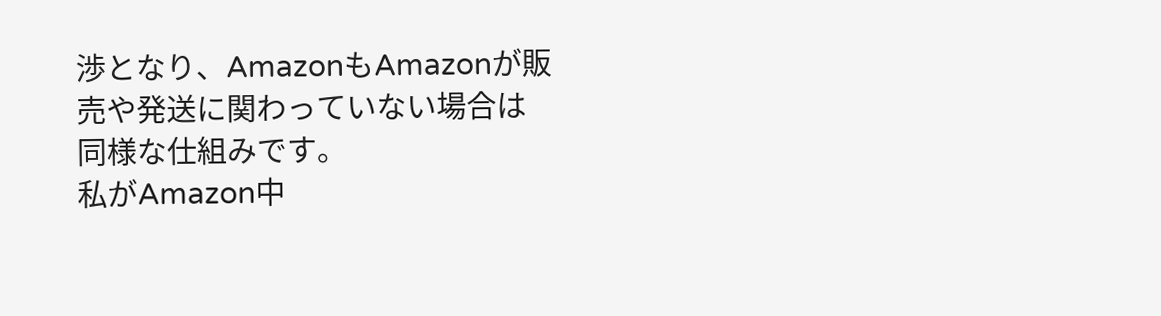渉となり、AmazonもAmazonが販売や発送に関わっていない場合は同様な仕組みです。
私がAmazon中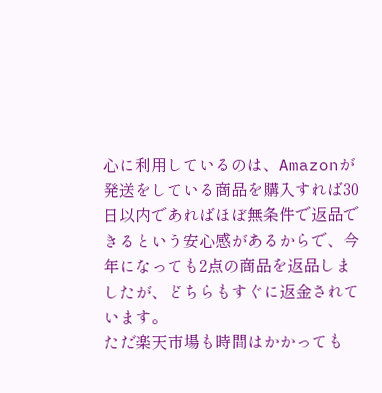心に利用しているのは、Amazonが発送をしている商品を購入すれば30日以内であればほぼ無条件で返品できるという安心感があるからで、今年になっても2点の商品を返品しましたが、どちらもすぐに返金されています。
ただ楽天市場も時間はかかっても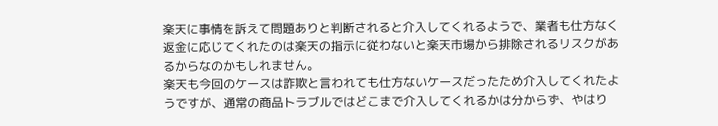楽天に事情を訴えて問題ありと判断されると介入してくれるようで、業者も仕方なく返金に応じてくれたのは楽天の指示に従わないと楽天市場から排除されるリスクがあるからなのかもしれません。
楽天も今回のケースは詐欺と言われても仕方ないケースだったため介入してくれたようですが、通常の商品トラブルではどこまで介入してくれるかは分からず、やはり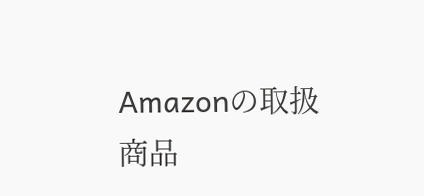Amazonの取扱商品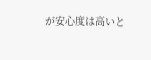が安心度は高いと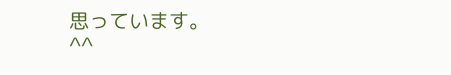思っています。
^^